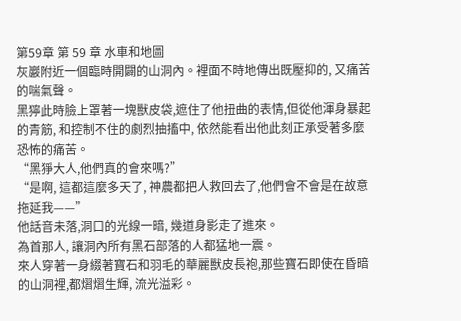第59章 第 59 章 水車和地圖
灰巖附近一個臨時開闢的山洞內。裡面不時地傳出既壓抑的, 又痛苦的喘氣聲。
黑獰此時臉上罩著一塊獸皮袋,遮住了他扭曲的表情,但從他渾身暴起的青筋, 和控制不住的劇烈抽搐中, 依然能看出他此刻正承受著多麼恐怖的痛苦。
“黑猙大人,他們真的會來嗎?”
“是啊, 這都這麼多天了, 神農都把人救回去了,他們會不會是在故意拖延我——”
他話音未落,洞口的光線一暗, 幾道身影走了進來。
為首那人, 讓洞內所有黑石部落的人都猛地一震。
來人穿著一身綴著寶石和羽毛的華麗獸皮長袍,那些寶石即使在昏暗的山洞裡,都熠熠生輝, 流光溢彩。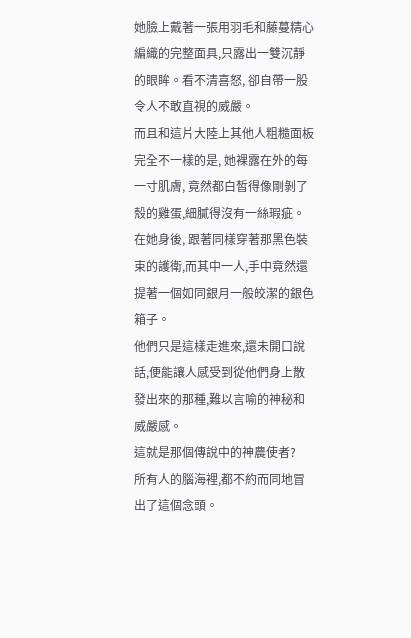她臉上戴著一張用羽毛和藤蔓精心編織的完整面具,只露出一雙沉靜的眼眸。看不清喜怒, 卻自帶一股令人不敢直視的威嚴。
而且和這片大陸上其他人粗糙面板完全不一樣的是, 她裸露在外的每一寸肌膚, 竟然都白皙得像剛剝了殼的雞蛋,細膩得沒有一絲瑕疵。
在她身後, 跟著同樣穿著那黑色裝束的護衛,而其中一人,手中竟然還提著一個如同銀月一般皎潔的銀色箱子。
他們只是這樣走進來,還未開口說話,便能讓人感受到從他們身上散發出來的那種,難以言喻的神秘和威嚴感。
這就是那個傳說中的神農使者?
所有人的腦海裡,都不約而同地冒出了這個念頭。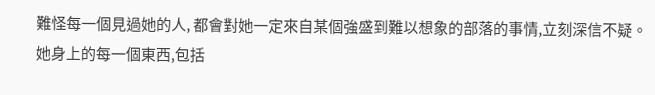難怪每一個見過她的人, 都會對她一定來自某個強盛到難以想象的部落的事情,立刻深信不疑。
她身上的每一個東西,包括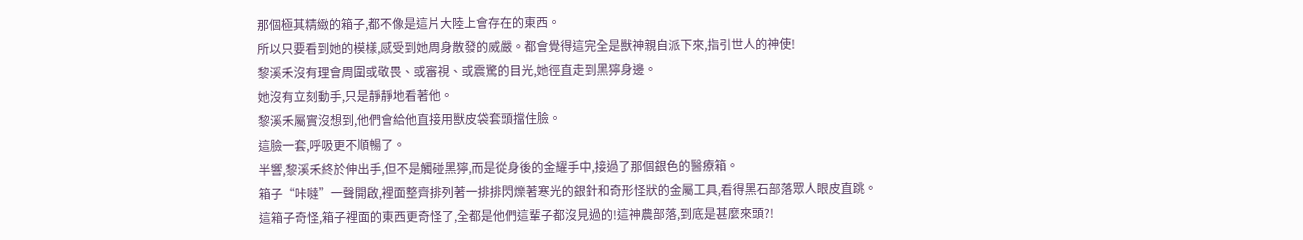那個極其精緻的箱子,都不像是這片大陸上會存在的東西。
所以只要看到她的模樣,感受到她周身散發的威嚴。都會覺得這完全是獸神親自派下來,指引世人的神使!
黎溪禾沒有理會周圍或敬畏、或審視、或震驚的目光,她徑直走到黑獰身邊。
她沒有立刻動手,只是靜靜地看著他。
黎溪禾屬實沒想到,他們會給他直接用獸皮袋套頭擋住臉。
這臉一套,呼吸更不順暢了。
半響,黎溪禾終於伸出手,但不是觸碰黑獰,而是從身後的金耀手中,接過了那個銀色的醫療箱。
箱子“咔噠”一聲開啟,裡面整齊排列著一排排閃爍著寒光的銀針和奇形怪狀的金屬工具,看得黑石部落眾人眼皮直跳。
這箱子奇怪,箱子裡面的東西更奇怪了,全都是他們這輩子都沒見過的!這神農部落,到底是甚麼來頭?!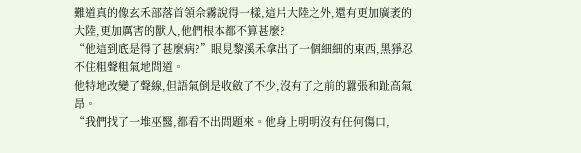難道真的像玄禾部落首領佘霧說得一樣,這片大陸之外,還有更加廣袤的大陸,更加厲害的獸人,他們根本都不算甚麼?
“他這到底是得了甚麼病?”眼見黎溪禾拿出了一個細細的東西,黑猙忍不住粗聲粗氣地問道。
他特地改變了聲線,但語氣倒是收斂了不少,沒有了之前的囂張和趾高氣昂。
“我們找了一堆巫醫,都看不出問題來。他身上明明沒有任何傷口,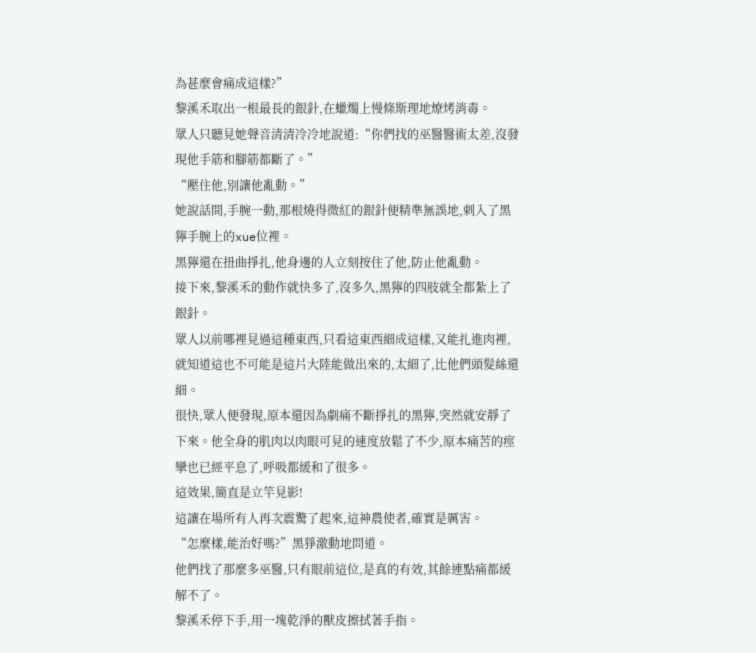為甚麼會痛成這樣?”
黎溪禾取出一根最長的銀針,在蠟燭上慢條斯理地燎烤消毒。
眾人只聽見她聲音清清冷冷地說道:“你們找的巫醫醫術太差,沒發現他手筋和腳筋都斷了。”
“壓住他,別讓他亂動。”
她說話間,手腕一動,那根燒得微紅的銀針便精準無誤地,刺入了黑獰手腕上的xue位裡。
黑獰還在扭曲掙扎,他身邊的人立刻按住了他,防止他亂動。
接下來,黎溪禾的動作就快多了,沒多久,黑獰的四肢就全都紮上了銀針。
眾人以前哪裡見過這種東西,只看這東西細成這樣,又能扎進肉裡,就知道這也不可能是這片大陸能做出來的,太細了,比他們頭髮絲還細。
很快,眾人便發現,原本還因為劇痛不斷掙扎的黑獰,突然就安靜了下來。他全身的肌肉以肉眼可見的速度放鬆了不少,原本痛苦的痙攣也已經平息了,呼吸都緩和了很多。
這效果,簡直是立竿見影!
這讓在場所有人再次震驚了起來,這神農使者,確實是厲害。
“怎麼樣,能治好嗎?”黑猙激動地問道。
他們找了那麼多巫醫,只有眼前這位,是真的有效,其餘連點痛都緩解不了。
黎溪禾停下手,用一塊乾淨的獸皮擦拭著手指。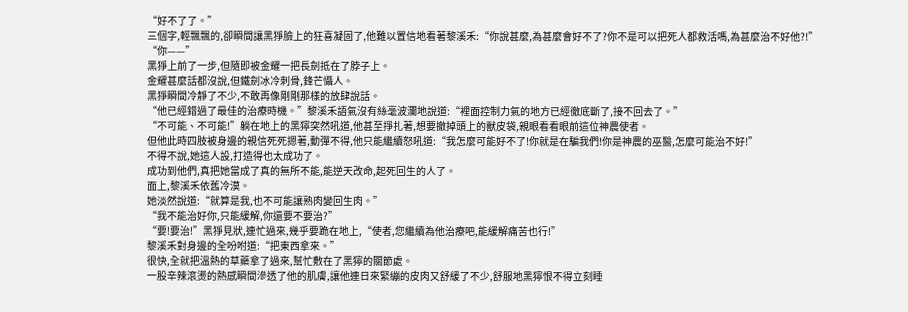“好不了了。”
三個字,輕飄飄的,卻瞬間讓黑猙臉上的狂喜凝固了,他難以置信地看著黎溪禾:“你說甚麼,為甚麼會好不了?你不是可以把死人都救活嗎,為甚麼治不好他?!”
“你——”
黑猙上前了一步,但隨即被金耀一把長劍抵在了脖子上。
金耀甚麼話都沒說,但鐵劍冰冷刺骨,鋒芒懾人。
黑猙瞬間冷靜了不少,不敢再像剛剛那樣的放肆說話。
“他已經錯過了最佳的治療時機。”黎溪禾語氣沒有絲毫波瀾地說道:“裡面控制力氣的地方已經徹底斷了,接不回去了。”
“不可能、不可能!”躺在地上的黑獰突然吼道,他甚至掙扎著,想要撤掉頭上的獸皮袋,親眼看看眼前這位神農使者。
但他此時四肢被身邊的親信死死摁著,動彈不得,他只能繼續怒吼道:“我怎麼可能好不了!你就是在騙我們!你是神農的巫醫,怎麼可能治不好!”
不得不說,她這人設,打造得也太成功了。
成功到他們,真把她當成了真的無所不能,能逆天改命,起死回生的人了。
面上,黎溪禾依舊冷漠。
她淡然說道:“就算是我,也不可能讓熟肉變回生肉。”
“我不能治好你,只能緩解,你還要不要治?”
“要!要治!”黑猙見狀,連忙過來,幾乎要跪在地上,“使者,您繼續為他治療吧,能緩解痛苦也行!”
黎溪禾對身邊的全吩咐道:“把東西拿來。”
很快,全就把溫熱的草藥拿了過來,幫忙敷在了黑獰的關節處。
一股辛辣滾燙的熱感瞬間滲透了他的肌膚,讓他連日來緊繃的皮肉又舒緩了不少,舒服地黑獰恨不得立刻睡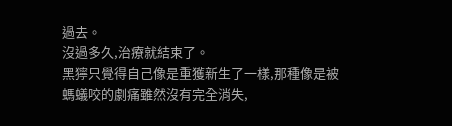過去。
沒過多久,治療就結束了。
黑獰只覺得自己像是重獲新生了一樣,那種像是被螞蟻咬的劇痛雖然沒有完全消失,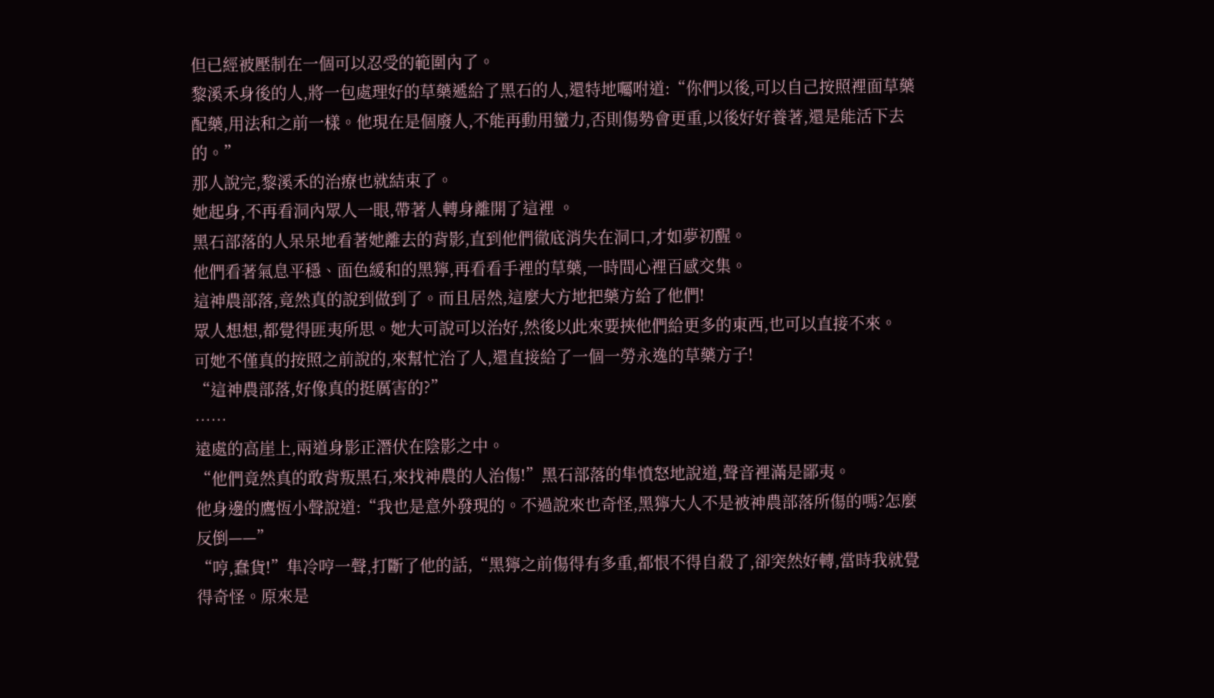但已經被壓制在一個可以忍受的範圍內了。
黎溪禾身後的人,將一包處理好的草藥遞給了黑石的人,還特地囑咐道:“你們以後,可以自己按照裡面草藥配藥,用法和之前一樣。他現在是個廢人,不能再動用蠻力,否則傷勢會更重,以後好好養著,還是能活下去的。”
那人說完,黎溪禾的治療也就結束了。
她起身,不再看洞內眾人一眼,帶著人轉身離開了這裡 。
黑石部落的人呆呆地看著她離去的背影,直到他們徹底消失在洞口,才如夢初醒。
他們看著氣息平穩、面色緩和的黑獰,再看看手裡的草藥,一時間心裡百感交集。
這神農部落,竟然真的說到做到了。而且居然,這麼大方地把藥方給了他們!
眾人想想,都覺得匪夷所思。她大可說可以治好,然後以此來要挾他們給更多的東西,也可以直接不來。
可她不僅真的按照之前說的,來幫忙治了人,還直接給了一個一勞永逸的草藥方子!
“這神農部落,好像真的挺厲害的?”
……
遠處的高崖上,兩道身影正潛伏在陰影之中。
“他們竟然真的敢背叛黑石,來找神農的人治傷!”黑石部落的隼憤怒地說道,聲音裡滿是鄙夷。
他身邊的鷹恆小聲說道:“我也是意外發現的。不過說來也奇怪,黑獰大人不是被神農部落所傷的嗎?怎麼反倒——”
“哼,蠢貨!”隼冷哼一聲,打斷了他的話,“黑獰之前傷得有多重,都恨不得自殺了,卻突然好轉,當時我就覺得奇怪。原來是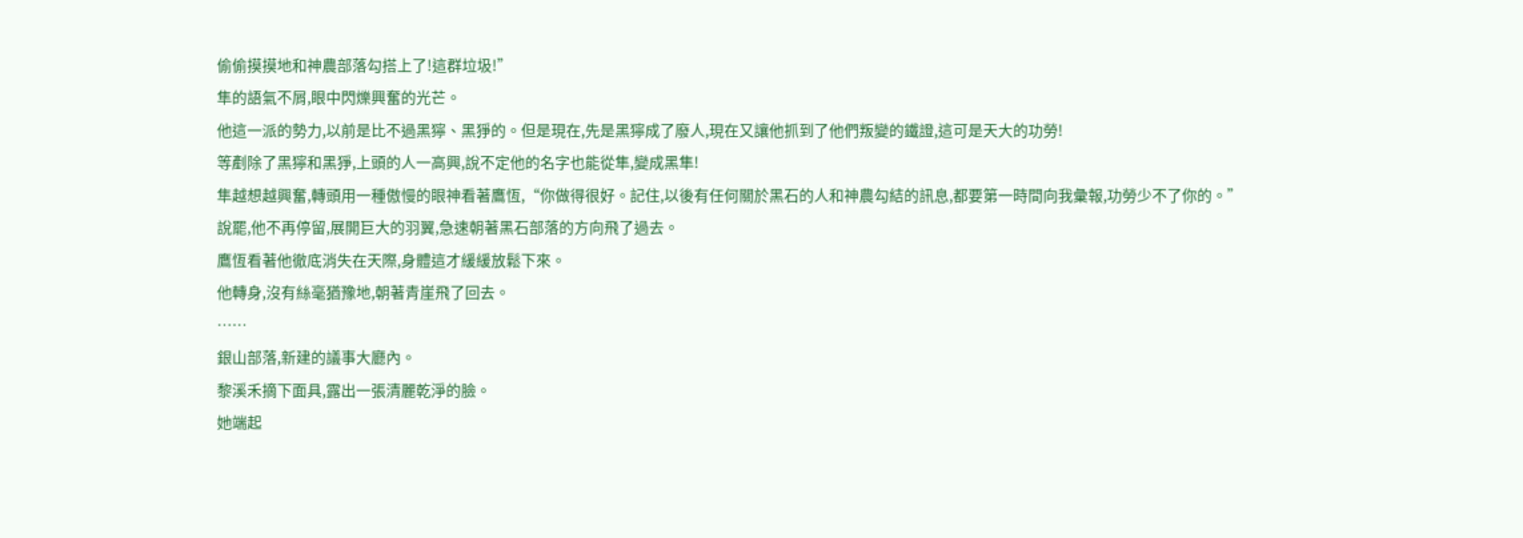偷偷摸摸地和神農部落勾搭上了!這群垃圾!”
隼的語氣不屑,眼中閃爍興奮的光芒。
他這一派的勢力,以前是比不過黑獰、黑猙的。但是現在,先是黑獰成了廢人,現在又讓他抓到了他們叛變的鐵證,這可是天大的功勞!
等剷除了黑獰和黑猙,上頭的人一高興,說不定他的名字也能從隼,變成黑隼!
隼越想越興奮,轉頭用一種傲慢的眼神看著鷹恆,“你做得很好。記住,以後有任何關於黑石的人和神農勾結的訊息,都要第一時間向我彙報,功勞少不了你的。”
說罷,他不再停留,展開巨大的羽翼,急速朝著黑石部落的方向飛了過去。
鷹恆看著他徹底消失在天際,身體這才緩緩放鬆下來。
他轉身,沒有絲毫猶豫地,朝著青崖飛了回去。
……
銀山部落,新建的議事大廳內。
黎溪禾摘下面具,露出一張清麗乾淨的臉。
她端起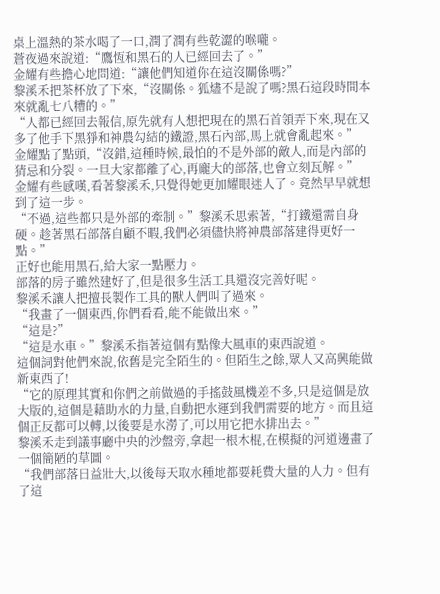桌上溫熱的茶水喝了一口,潤了潤有些乾澀的喉嚨。
蒼夜過來說道:“鷹恆和黑石的人已經回去了。”
金耀有些擔心地問道:“讓他們知道你在這沒關係嗎?”
黎溪禾把茶杯放了下來,“沒關係。狐燼不是說了嗎?黑石這段時間本來就亂七八糟的。”
“人都已經回去報信,原先就有人想把現在的黑石首領弄下來,現在又多了他手下黑猙和神農勾結的鐵證,黑石內部,馬上就會亂起來。”
金耀點了點頭,“沒錯,這種時候,最怕的不是外部的敵人,而是內部的猜忌和分裂。一旦大家都離了心,再龐大的部落,也會立刻瓦解。”
金耀有些感嘆,看著黎溪禾,只覺得她更加耀眼迷人了。竟然早早就想到了這一步。
“不過,這些都只是外部的牽制。”黎溪禾思索著,“打鐵還需自身硬。趁著黑石部落自顧不暇,我們必須儘快將神農部落建得更好一點。”
正好也能用黑石,給大家一點壓力。
部落的房子雖然建好了,但是很多生活工具還沒完善好呢。
黎溪禾讓人把擅長製作工具的獸人們叫了過來。
“我畫了一個東西,你們看看,能不能做出來。”
“這是?”
“這是水車。”黎溪禾指著這個有點像大風車的東西說道。
這個詞對他們來說,依舊是完全陌生的。但陌生之餘,眾人又高興能做新東西了!
“它的原理其實和你們之前做過的手搖鼓風機差不多,只是這個是放大版的,這個是藉助水的力量,自動把水運到我們需要的地方。而且這個正反都可以轉,以後要是水澇了,可以用它把水排出去。”
黎溪禾走到議事廳中央的沙盤旁,拿起一根木棍,在模擬的河道邊畫了一個簡陋的草圖。
“我們部落日益壯大,以後每天取水種地都要耗費大量的人力。但有了這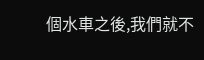個水車之後,我們就不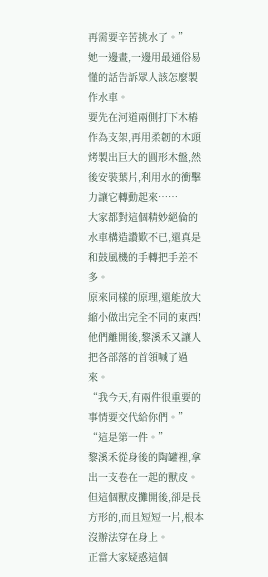再需要辛苦挑水了。”
她一邊畫,一邊用最通俗易懂的話告訴眾人該怎麼製作水車。
要先在河道兩側打下木樁作為支架,再用柔韌的木頭烤製出巨大的圓形木盤,然後安裝葉片,利用水的衝擊力讓它轉動起來……
大家都對這個精妙絕倫的水車構造讚歎不已,還真是和鼓風機的手轉把手差不多。
原來同樣的原理,還能放大縮小做出完全不同的東西!
他們離開後,黎溪禾又讓人把各部落的首領喊了過來。
“我今天,有兩件很重要的事情要交代給你們。”
“這是第一件。”
黎溪禾從身後的陶罐裡,拿出一支卷在一起的獸皮。
但這個獸皮攤開後,卻是長方形的,而且短短一片,根本沒辦法穿在身上。
正當大家疑惑這個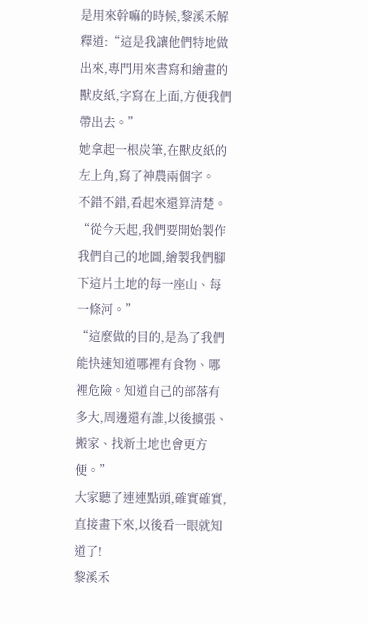是用來幹嘛的時候,黎溪禾解釋道:“這是我讓他們特地做出來,專門用來書寫和繪畫的獸皮紙,字寫在上面,方便我們帶出去。”
她拿起一根炭筆,在獸皮紙的左上角,寫了神農兩個字。
不錯不錯,看起來還算清楚。
“從今天起,我們要開始製作我們自己的地圖,繪製我們腳下這片土地的每一座山、每一條河。”
“這麼做的目的,是為了我們能快速知道哪裡有食物、哪裡危險。知道自己的部落有多大,周邊還有誰,以後擴張、搬家、找新土地也會更方便。”
大家聽了連連點頭,確實確實,直接畫下來,以後看一眼就知道了!
黎溪禾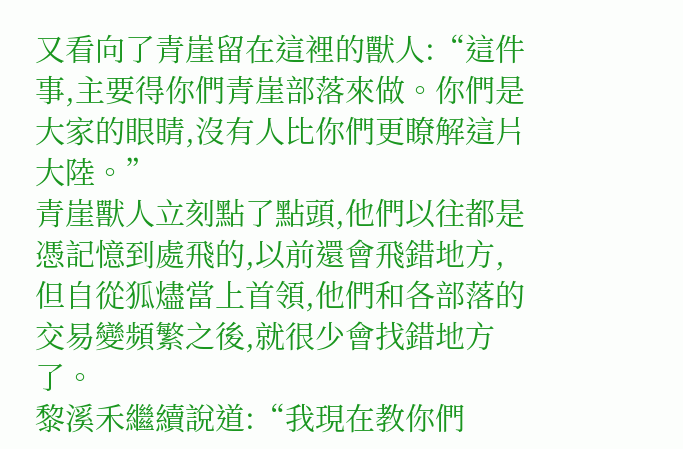又看向了青崖留在這裡的獸人:“這件事,主要得你們青崖部落來做。你們是大家的眼睛,沒有人比你們更瞭解這片大陸。”
青崖獸人立刻點了點頭,他們以往都是憑記憶到處飛的,以前還會飛錯地方,但自從狐燼當上首領,他們和各部落的交易變頻繁之後,就很少會找錯地方了。
黎溪禾繼續說道:“我現在教你們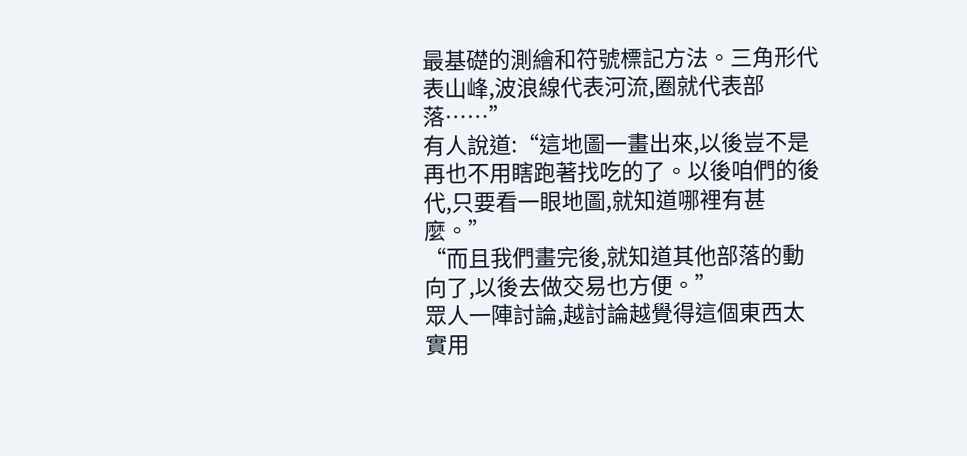最基礎的測繪和符號標記方法。三角形代表山峰,波浪線代表河流,圈就代表部落……”
有人說道:“這地圖一畫出來,以後豈不是再也不用瞎跑著找吃的了。以後咱們的後代,只要看一眼地圖,就知道哪裡有甚麼。”
“而且我們畫完後,就知道其他部落的動向了,以後去做交易也方便。”
眾人一陣討論,越討論越覺得這個東西太實用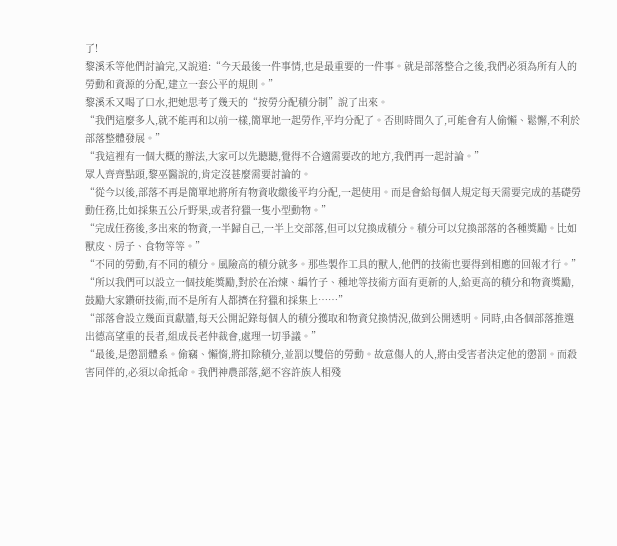了!
黎溪禾等他們討論完,又說道:“今天最後一件事情,也是最重要的一件事。就是部落整合之後,我們必須為所有人的勞動和資源的分配,建立一套公平的規則。”
黎溪禾又喝了口水,把她思考了幾天的“按勞分配積分制”說了出來。
“我們這麼多人,就不能再和以前一樣,簡單地一起勞作,平均分配了。否則時間久了,可能會有人偷懶、鬆懈,不利於部落整體發展。”
“我這裡有一個大概的辦法,大家可以先聽聽,覺得不合適需要改的地方,我們再一起討論。”
眾人齊齊點頭,黎巫醫說的,肯定沒甚麼需要討論的。
“從今以後,部落不再是簡單地將所有物資收繳後平均分配,一起使用。而是會給每個人規定每天需要完成的基礎勞動任務,比如採集五公斤野果,或者狩獵一隻小型動物。”
“完成任務後,多出來的物資,一半歸自己,一半上交部落,但可以兌換成積分。積分可以兌換部落的各種獎勵。比如獸皮、房子、食物等等。”
“不同的勞動,有不同的積分。風險高的積分就多。那些製作工具的獸人,他們的技術也要得到相應的回報才行。”
“所以我們可以設立一個技能獎勵,對於在冶煉、編竹子、種地等技術方面有更新的人,給更高的積分和物資獎勵,鼓勵大家鑽研技術,而不是所有人都擠在狩獵和採集上……”
“部落會設立幾面貢獻牆,每天公開記錄每個人的積分獲取和物資兌換情況,做到公開透明。同時,由各個部落推選出德高望重的長者,組成長老仲裁會,處理一切爭議。”
“最後,是懲罰體系。偷竊、懶惰,將扣除積分,並罰以雙倍的勞動。故意傷人的人,將由受害者決定他的懲罰。而殺害同伴的,必須以命抵命。我們神農部落,絕不容許族人相殘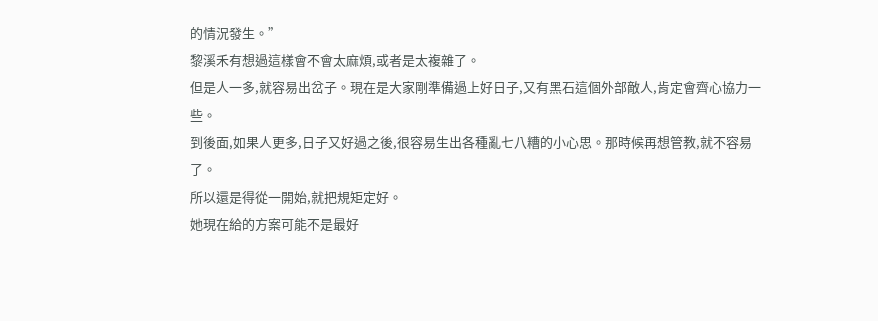的情況發生。”
黎溪禾有想過這樣會不會太麻煩,或者是太複雜了。
但是人一多,就容易出岔子。現在是大家剛準備過上好日子,又有黑石這個外部敵人,肯定會齊心協力一些。
到後面,如果人更多,日子又好過之後,很容易生出各種亂七八糟的小心思。那時候再想管教,就不容易了。
所以還是得從一開始,就把規矩定好。
她現在給的方案可能不是最好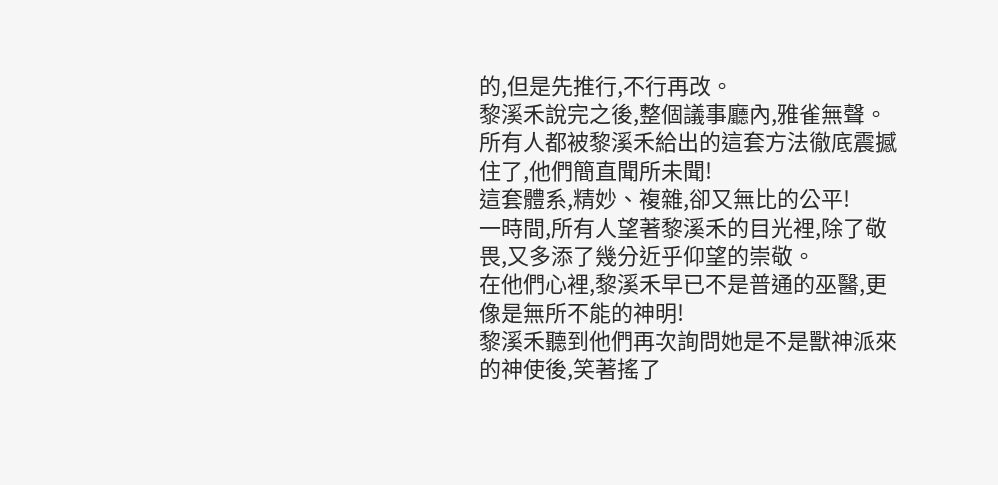的,但是先推行,不行再改。
黎溪禾說完之後,整個議事廳內,雅雀無聲。
所有人都被黎溪禾給出的這套方法徹底震撼住了,他們簡直聞所未聞!
這套體系,精妙、複雜,卻又無比的公平!
一時間,所有人望著黎溪禾的目光裡,除了敬畏,又多添了幾分近乎仰望的崇敬。
在他們心裡,黎溪禾早已不是普通的巫醫,更像是無所不能的神明!
黎溪禾聽到他們再次詢問她是不是獸神派來的神使後,笑著搖了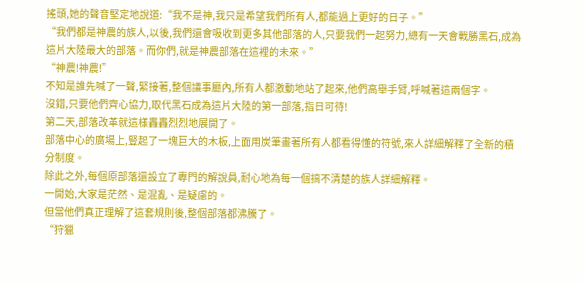搖頭,她的聲音堅定地說道:“我不是神,我只是希望我們所有人,都能過上更好的日子。”
“我們都是神農的族人,以後,我們還會吸收到更多其他部落的人,只要我們一起努力,總有一天會戰勝黑石,成為這片大陸最大的部落。而你們,就是神農部落在這裡的未來。”
“神農!神農!”
不知是誰先喊了一聲,緊接著,整個議事廳內,所有人都激動地站了起來,他們高舉手臂,呼喊著這兩個字。
沒錯,只要他們齊心協力,取代黑石成為這片大陸的第一部落,指日可待!
第二天,部落改革就這樣轟轟烈烈地展開了。
部落中心的廣場上,豎起了一塊巨大的木板,上面用炭筆畫著所有人都看得懂的符號,來人詳細解釋了全新的積分制度。
除此之外,每個原部落還設立了專門的解說員,耐心地為每一個搞不清楚的族人詳細解釋。
一開始,大家是茫然、是混亂、是疑慮的。
但當他們真正理解了這套規則後,整個部落都沸騰了。
“狩獵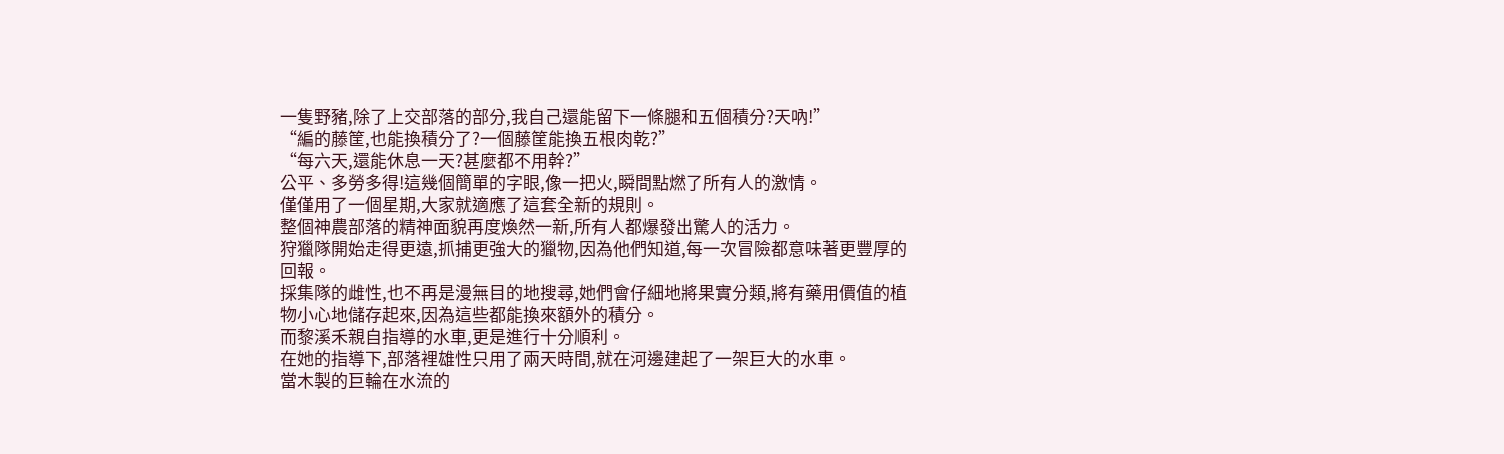一隻野豬,除了上交部落的部分,我自己還能留下一條腿和五個積分?天吶!”
“編的藤筐,也能換積分了?一個藤筐能換五根肉乾?”
“每六天,還能休息一天?甚麼都不用幹?”
公平、多勞多得!這幾個簡單的字眼,像一把火,瞬間點燃了所有人的激情。
僅僅用了一個星期,大家就適應了這套全新的規則。
整個神農部落的精神面貌再度煥然一新,所有人都爆發出驚人的活力。
狩獵隊開始走得更遠,抓捕更強大的獵物,因為他們知道,每一次冒險都意味著更豐厚的回報。
採集隊的雌性,也不再是漫無目的地搜尋,她們會仔細地將果實分類,將有藥用價值的植物小心地儲存起來,因為這些都能換來額外的積分。
而黎溪禾親自指導的水車,更是進行十分順利。
在她的指導下,部落裡雄性只用了兩天時間,就在河邊建起了一架巨大的水車。
當木製的巨輪在水流的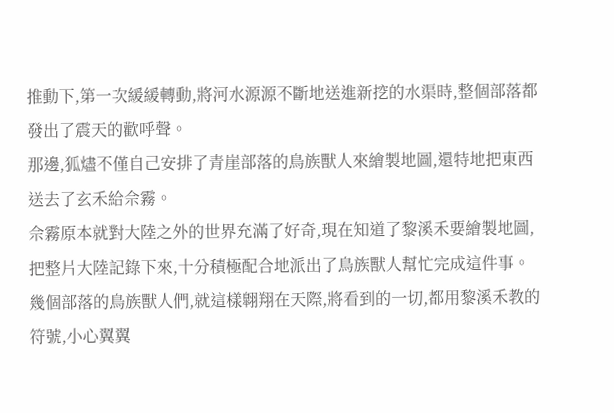推動下,第一次緩緩轉動,將河水源源不斷地送進新挖的水渠時,整個部落都發出了震天的歡呼聲。
那邊,狐燼不僅自己安排了青崖部落的鳥族獸人來繪製地圖,還特地把東西送去了玄禾給佘霧。
佘霧原本就對大陸之外的世界充滿了好奇,現在知道了黎溪禾要繪製地圖,把整片大陸記錄下來,十分積極配合地派出了鳥族獸人幫忙完成這件事。
幾個部落的鳥族獸人們,就這樣翺翔在天際,將看到的一切,都用黎溪禾教的符號,小心翼翼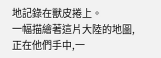地記錄在獸皮捲上。
一幅描繪著這片大陸的地圖,正在他們手中,一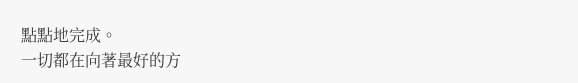點點地完成。
一切都在向著最好的方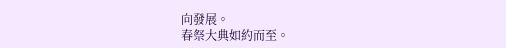向發展。
春祭大典如約而至。